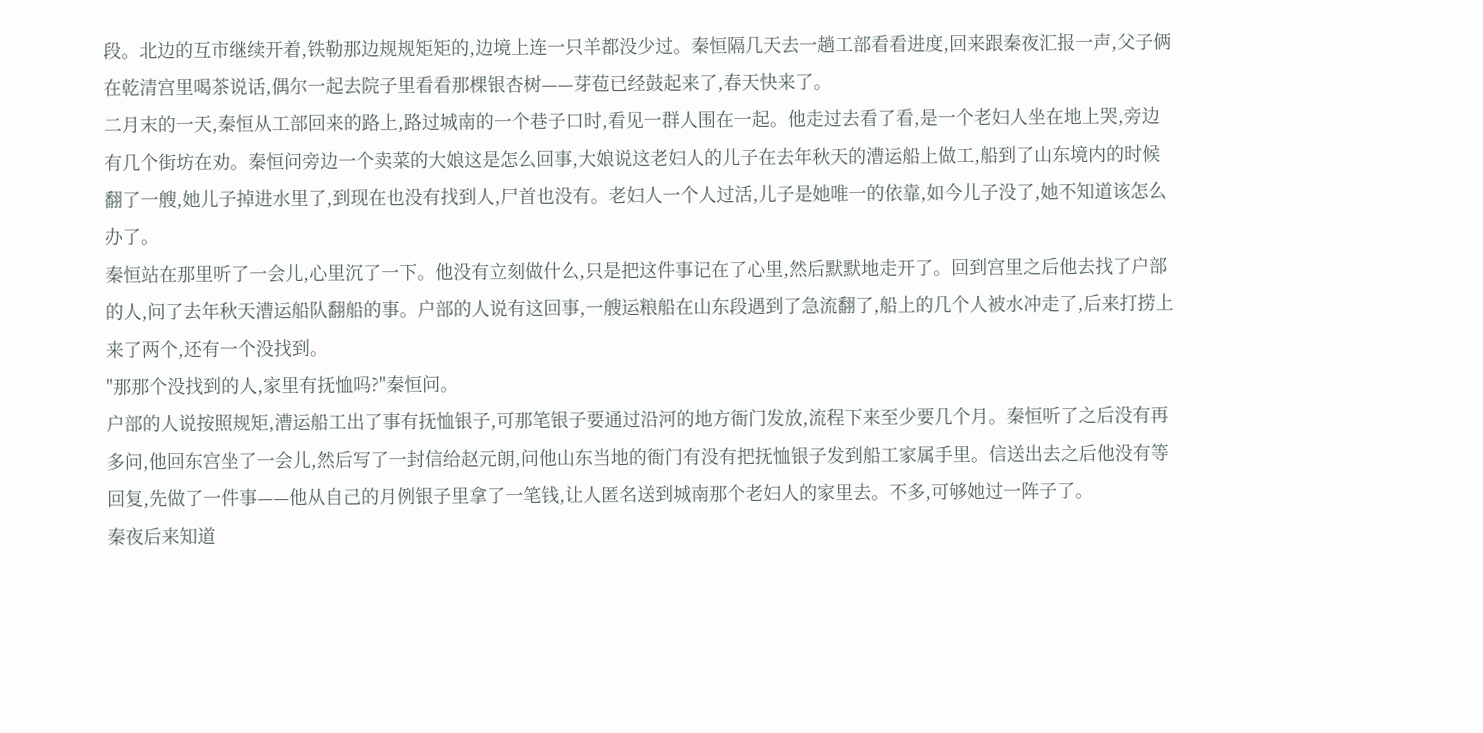段。北边的互市继续开着,铁勒那边规规矩矩的,边境上连一只羊都没少过。秦恒隔几天去一趟工部看看进度,回来跟秦夜汇报一声,父子俩在乾清宫里喝茶说话,偶尔一起去院子里看看那棵银杏树——芽苞已经鼓起来了,春天快来了。
二月末的一天,秦恒从工部回来的路上,路过城南的一个巷子口时,看见一群人围在一起。他走过去看了看,是一个老妇人坐在地上哭,旁边有几个街坊在劝。秦恒问旁边一个卖菜的大娘这是怎么回事,大娘说这老妇人的儿子在去年秋天的漕运船上做工,船到了山东境内的时候翻了一艘,她儿子掉进水里了,到现在也没有找到人,尸首也没有。老妇人一个人过活,儿子是她唯一的依靠,如今儿子没了,她不知道该怎么办了。
秦恒站在那里听了一会儿,心里沉了一下。他没有立刻做什么,只是把这件事记在了心里,然后默默地走开了。回到宫里之后他去找了户部的人,问了去年秋天漕运船队翻船的事。户部的人说有这回事,一艘运粮船在山东段遇到了急流翻了,船上的几个人被水冲走了,后来打捞上来了两个,还有一个没找到。
"那那个没找到的人,家里有抚恤吗?"秦恒问。
户部的人说按照规矩,漕运船工出了事有抚恤银子,可那笔银子要通过沿河的地方衙门发放,流程下来至少要几个月。秦恒听了之后没有再多问,他回东宫坐了一会儿,然后写了一封信给赵元朗,问他山东当地的衙门有没有把抚恤银子发到船工家属手里。信送出去之后他没有等回复,先做了一件事——他从自己的月例银子里拿了一笔钱,让人匿名送到城南那个老妇人的家里去。不多,可够她过一阵子了。
秦夜后来知道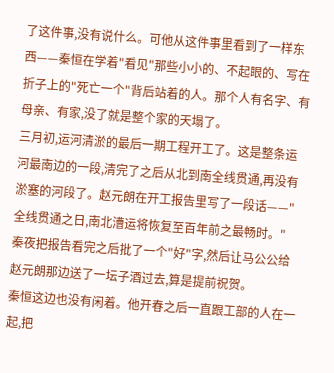了这件事,没有说什么。可他从这件事里看到了一样东西——秦恒在学着"看见"那些小小的、不起眼的、写在折子上的"死亡一个"背后站着的人。那个人有名字、有母亲、有家,没了就是整个家的天塌了。
三月初,运河清淤的最后一期工程开工了。这是整条运河最南边的一段,清完了之后从北到南全线贯通,再没有淤塞的河段了。赵元朗在开工报告里写了一段话——"全线贯通之日,南北漕运将恢复至百年前之最畅时。"
秦夜把报告看完之后批了一个"好"字,然后让马公公给赵元朗那边送了一坛子酒过去,算是提前祝贺。
秦恒这边也没有闲着。他开春之后一直跟工部的人在一起,把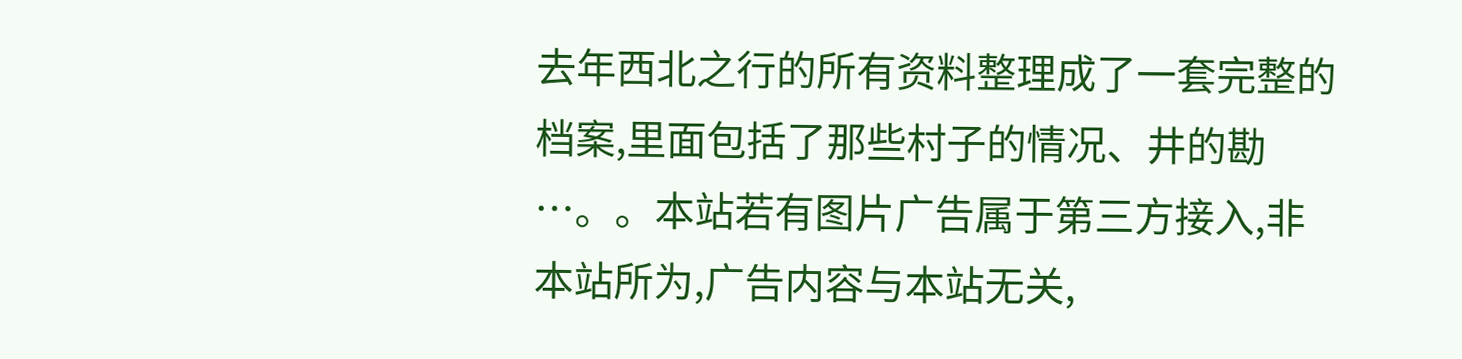去年西北之行的所有资料整理成了一套完整的档案,里面包括了那些村子的情况、井的勘
…。。本站若有图片广告属于第三方接入,非本站所为,广告内容与本站无关,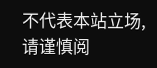不代表本站立场,请谨慎阅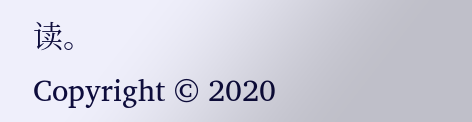读。
Copyright © 2020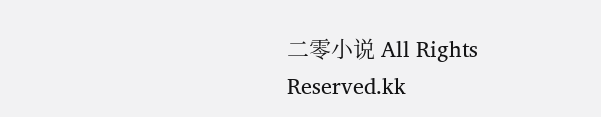二零小说 All Rights Reserved.kk